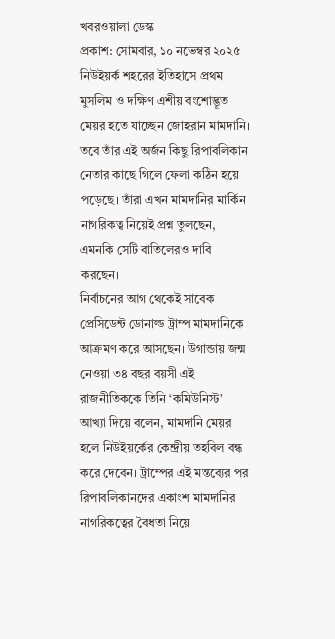খবরওয়ালা ডেস্ক
প্রকাশ: সোমবার, ১০ নভেম্বর ২০২৫
নিউইয়র্ক শহরের ইতিহাসে প্রথম মুসলিম ও দক্ষিণ এশীয় বংশোদ্ভূত মেয়র হতে যাচ্ছেন জোহরান মামদানি। তবে তাঁর এই অর্জন কিছু রিপাবলিকান নেতার কাছে গিলে ফেলা কঠিন হয়ে পড়েছে। তাঁরা এখন মামদানির মার্কিন নাগরিকত্ব নিয়েই প্রশ্ন তুলছেন, এমনকি সেটি বাতিলেরও দাবি করছেন।
নির্বাচনের আগ থেকেই সাবেক প্রেসিডেন্ট ডোনাল্ড ট্রাম্প মামদানিকে আক্রমণ করে আসছেন। উগান্ডায় জন্ম নেওয়া ৩৪ বছর বয়সী এই রাজনীতিককে তিনি ‘কমিউনিস্ট’ আখ্যা দিয়ে বলেন, মামদানি মেয়র হলে নিউইয়র্কের কেন্দ্রীয় তহবিল বন্ধ করে দেবেন। ট্রাম্পের এই মন্তব্যের পর রিপাবলিকানদের একাংশ মামদানির নাগরিকত্বের বৈধতা নিয়ে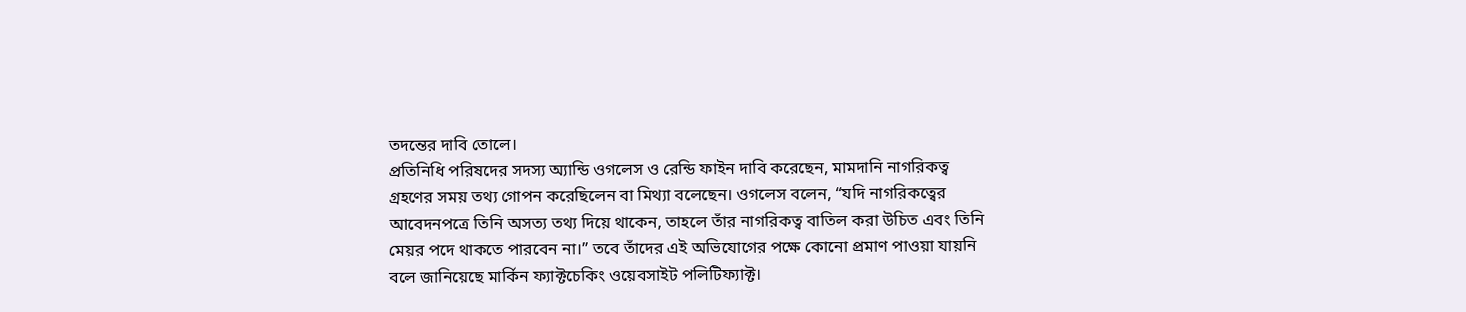তদন্তের দাবি তোলে।
প্রতিনিধি পরিষদের সদস্য অ্যান্ডি ওগলেস ও রেন্ডি ফাইন দাবি করেছেন, মামদানি নাগরিকত্ব গ্রহণের সময় তথ্য গোপন করেছিলেন বা মিথ্যা বলেছেন। ওগলেস বলেন, “যদি নাগরিকত্বের আবেদনপত্রে তিনি অসত্য তথ্য দিয়ে থাকেন, তাহলে তাঁর নাগরিকত্ব বাতিল করা উচিত এবং তিনি মেয়র পদে থাকতে পারবেন না।” তবে তাঁদের এই অভিযোগের পক্ষে কোনো প্রমাণ পাওয়া যায়নি বলে জানিয়েছে মার্কিন ফ্যাক্টচেকিং ওয়েবসাইট পলিটিফ্যাক্ট।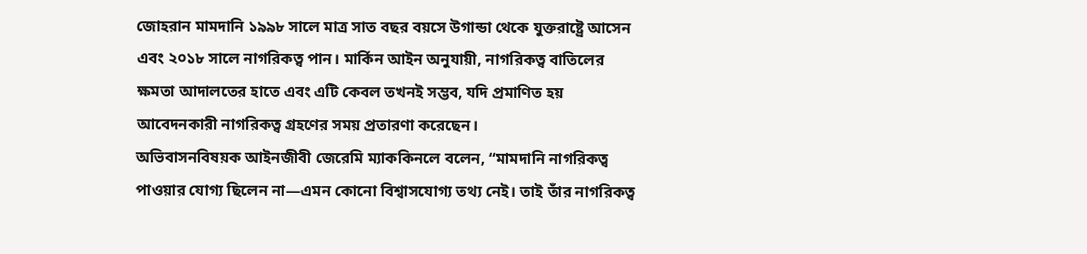জোহরান মামদানি ১৯৯৮ সালে মাত্র সাত বছর বয়সে উগান্ডা থেকে যুক্তরাষ্ট্রে আসেন এবং ২০১৮ সালে নাগরিকত্ব পান। মার্কিন আইন অনুযায়ী, নাগরিকত্ব বাতিলের ক্ষমতা আদালতের হাতে এবং এটি কেবল তখনই সম্ভব, যদি প্রমাণিত হয় আবেদনকারী নাগরিকত্ব গ্রহণের সময় প্রতারণা করেছেন।
অভিবাসনবিষয়ক আইনজীবী জেরেমি ম্যাককিনলে বলেন, “মামদানি নাগরিকত্ব পাওয়ার যোগ্য ছিলেন না—এমন কোনো বিশ্বাসযোগ্য তথ্য নেই। তাই তাঁর নাগরিকত্ব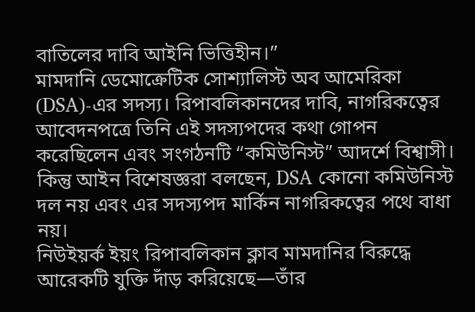বাতিলের দাবি আইনি ভিত্তিহীন।”
মামদানি ডেমোক্রেটিক সোশ্যালিস্ট অব আমেরিকা (DSA)-এর সদস্য। রিপাবলিকানদের দাবি, নাগরিকত্বের আবেদনপত্রে তিনি এই সদস্যপদের কথা গোপন করেছিলেন এবং সংগঠনটি “কমিউনিস্ট” আদর্শে বিশ্বাসী। কিন্তু আইন বিশেষজ্ঞরা বলছেন, DSA কোনো কমিউনিস্ট দল নয় এবং এর সদস্যপদ মার্কিন নাগরিকত্বের পথে বাধা নয়।
নিউইয়র্ক ইয়ং রিপাবলিকান ক্লাব মামদানির বিরুদ্ধে আরেকটি যুক্তি দাঁড় করিয়েছে—তাঁর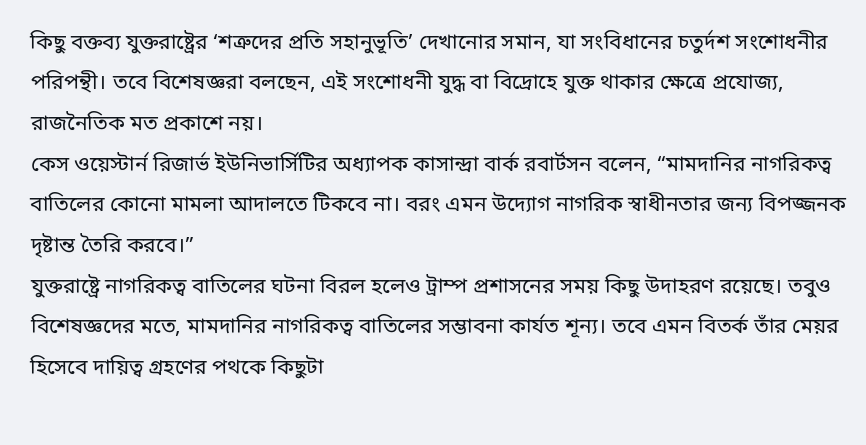কিছু বক্তব্য যুক্তরাষ্ট্রের ‘শত্রুদের প্রতি সহানুভূতি’ দেখানোর সমান, যা সংবিধানের চতুর্দশ সংশোধনীর পরিপন্থী। তবে বিশেষজ্ঞরা বলছেন, এই সংশোধনী যুদ্ধ বা বিদ্রোহে যুক্ত থাকার ক্ষেত্রে প্রযোজ্য, রাজনৈতিক মত প্রকাশে নয়।
কেস ওয়েস্টার্ন রিজার্ভ ইউনিভার্সিটির অধ্যাপক কাসান্দ্রা বার্ক রবার্টসন বলেন, “মামদানির নাগরিকত্ব বাতিলের কোনো মামলা আদালতে টিকবে না। বরং এমন উদ্যোগ নাগরিক স্বাধীনতার জন্য বিপজ্জনক দৃষ্টান্ত তৈরি করবে।”
যুক্তরাষ্ট্রে নাগরিকত্ব বাতিলের ঘটনা বিরল হলেও ট্রাম্প প্রশাসনের সময় কিছু উদাহরণ রয়েছে। তবুও বিশেষজ্ঞদের মতে, মামদানির নাগরিকত্ব বাতিলের সম্ভাবনা কার্যত শূন্য। তবে এমন বিতর্ক তাঁর মেয়র হিসেবে দায়িত্ব গ্রহণের পথকে কিছুটা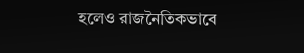হলেও রাজনৈতিকভাবে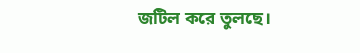জটিল করে তুলছে।